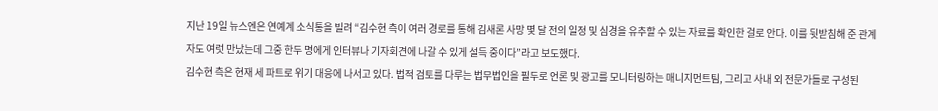지난 19일 뉴스엔은 연예계 소식통을 빌려 “김수현 측이 여러 경로를 통해 김새론 사망 몇 달 전의 일정 및 심경을 유추할 수 있는 자료를 확인한 걸로 안다. 이를 뒷받침해 준 관계자도 여럿 만났는데 그중 한두 명에게 인터뷰나 기자회견에 나갈 수 있게 설득 중이다”라고 보도했다.
김수현 측은 현재 세 파트로 위기 대응에 나서고 있다. 법적 검토를 다루는 법무법인을 필두로 언론 및 광고를 모니터링하는 매니지먼트팀, 그리고 사내 외 전문가들로 구성된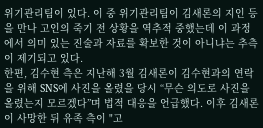위기관리팀이 있다. 이 중 위기관리팀이 김새론의 지인 등을 만나 고인의 죽기 전 상황을 역추적 중했는데 이 과정에서 의미 있는 진술과 자료를 확보한 것이 아니냐는 추측이 제기되고 있다.
한편, 김수현 측은 지난해 3월 김새론이 김수현과의 연락을 위해 SNS에 사진을 올렸을 당시 “무슨 의도로 사진을 올렸는지 모르겠다”며 법적 대응을 언급했다. 이후 김새론이 사망한 뒤 유족 측이 "고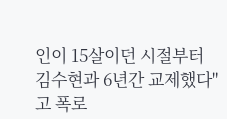인이 15살이던 시절부터 김수현과 6년간 교제했다"고 폭로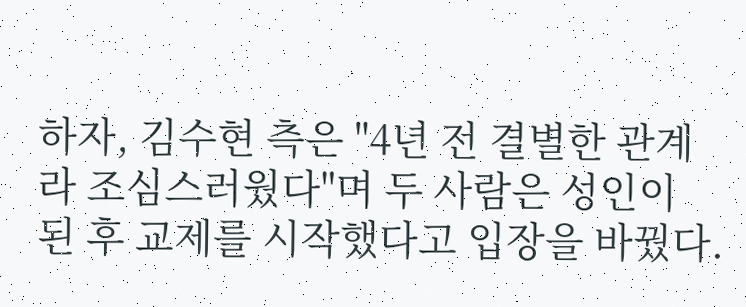하자, 김수현 측은 "4년 전 결별한 관계라 조심스러웠다"며 두 사람은 성인이 된 후 교제를 시작했다고 입장을 바꿨다.